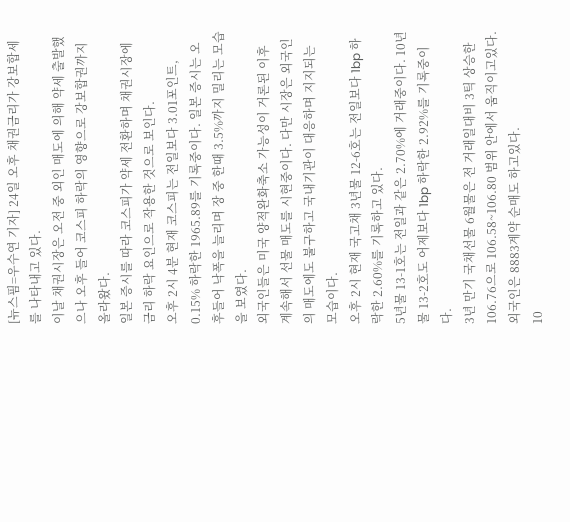[뉴스핌=우수연 기자] 24일 오후 채권금리가 강보합세를 나타내고 있다.
이날 채권시장은 오전 중 외인 매도에 의해 약세 출발했으나 오후 들어 코스피 하락의 영향으로 강보합권까지 올라왔다.
일본 증시를 따라 코스피가 약세 전환하며 채권시장에 금리 하락 요인으로 작용한 것으로 보인다.
오후 2시 4분 현재 코스피는 전일보다 3.01포인트, 0.15% 하락한 1965.89를 기록중이다. 일본 증시는 오후들어 낙폭을 늘리며 장 중 한때 3.5%까지 밀리는 모습을 보였다.
외국인들은 미국 양적완화축소 가능성이 거론된 이후 계속해서 선물 매도를 시현중이다. 다만 시장은 외국인의 매도에도 불구하고 국내기관이 대응하며 지지되는 모습이다.
오후 2시 현재 국고채 3년물 12-6호는 전일보다 1bp 하락한 2.60%를 기록하고 있다.
5년물 13-1호는 전일과 같은 2.70%에 거래중이다. 10년물 13-2호도 어제보다 1bp 하락한 2.92%를 기록중이다.
3년 만기 국채선물 6월물은 전 거래일대비 3틱 상승한 106.76으로 106.58~106.80 범위 안에서 움직이고있다. 외국인은 8883계약 순매도 하고있다.
10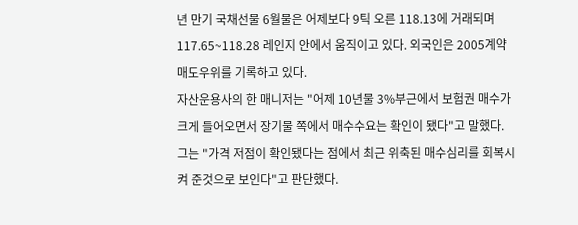년 만기 국채선물 6월물은 어제보다 9틱 오른 118.13에 거래되며 117.65~118.28 레인지 안에서 움직이고 있다. 외국인은 2005계약 매도우위를 기록하고 있다.
자산운용사의 한 매니저는 "어제 10년물 3%부근에서 보험권 매수가 크게 들어오면서 장기물 쪽에서 매수수요는 확인이 됐다"고 말했다.
그는 "가격 저점이 확인됐다는 점에서 최근 위축된 매수심리를 회복시켜 준것으로 보인다"고 판단했다.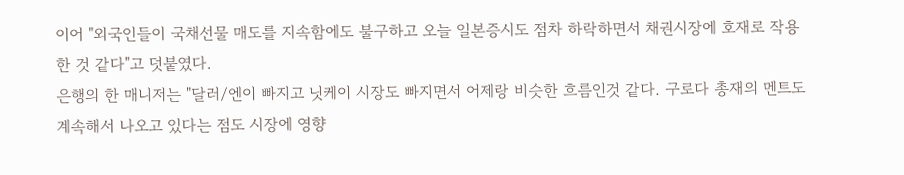이어 "외국인들이 국채선물 매도를 지속함에도 불구하고 오늘 일본증시도 점차 하락하면서 채권시장에 호재로 작용한 것 같다"고 덧붙였다.
은행의 한 매니저는 "달러/엔이 빠지고 닛케이 시장도 빠지면서 어제랑 비슷한 흐름인것 같다. 구로다 총재의 멘트도 계속해서 나오고 있다는 점도 시장에 영향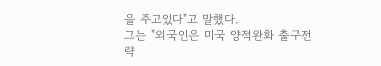을 주고있다"고 말했다.
그는 "외국인은 미국 양적완화 출구전략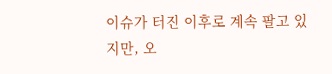이슈가 터진 이후로 계속 팔고 있지만, 오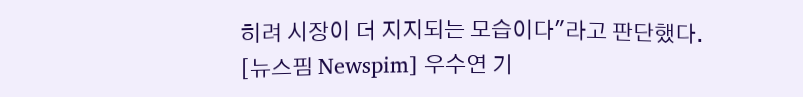히려 시장이 더 지지되는 모습이다"라고 판단했다.
[뉴스핌 Newspim] 우수연 기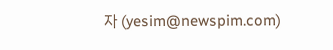자 (yesim@newspim.com)